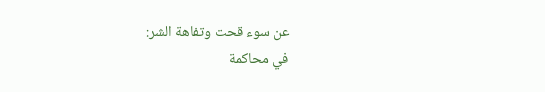عن سوء قحت وتفاهة الشر:
في محاكمة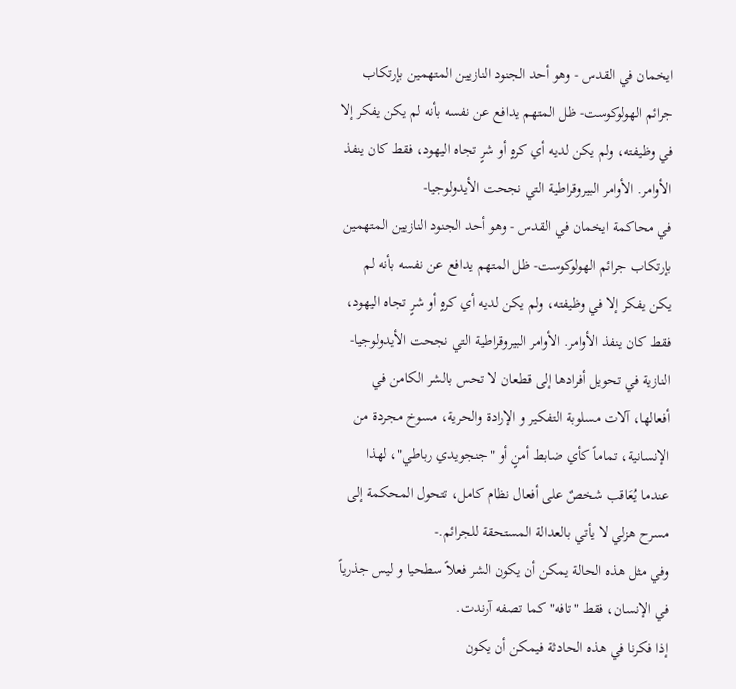ايخمان في القدس - وهو أحد الجنود النازيين المتهمين بإرتكاب جرائم الهولوكوست- ظل المتهم يدافع عن نفسه بأنه لم يكن يفكر إلا في وظيفته، ولم يكن لديه أي كرهٍ أو شرٍ تجاه اليهود، فقط كان ينفذ الأوامر. الأوامر البيروقراطية التي نجحت الأيدولوجيا-
في محاكمة ايخمان في القدس - وهو أحد الجنود النازيين المتهمين بإرتكاب جرائم الهولوكوست- ظل المتهم يدافع عن نفسه بأنه لم يكن يفكر إلا في وظيفته، ولم يكن لديه أي كرهٍ أو شرٍ تجاه اليهود، فقط كان ينفذ الأوامر. الأوامر البيروقراطية التي نجحت الأيدولوجيا-
النازية في تحويل أفرادها إلى قطعان لا تحس بالشر الكامن في أفعالها، آلات مسلوبة التفكير و الإرادة والحرية، مسوخ مجردة من الإنسانية، تماماً كأي ضابط أمنٍ أو "جنجويدي رباطي"، لهذا عندما يُعَاقب شخصٌ على أفعال نظام كامل، تتحول المحكمة إلى مسرح هزلي لا يأتي بالعدالة المستحقة للجرائم.-
وفي مثل هذه الحالة يمكن أن يكون الشر فعلاً سطحيا و ليس جذرياً في الإنسان، فقط "تافه" كما تصفه آرندت.
إذا فكرنا في هذه الحادثة فيمكن أن يكون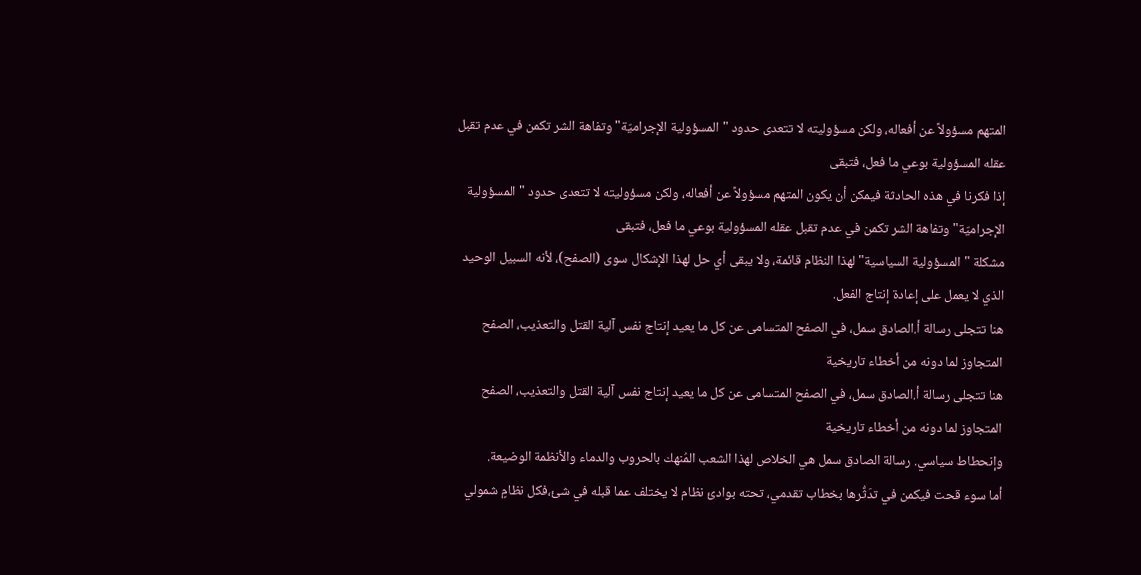المتهم مسؤولاً عن أفعاله، ولكن مسؤوليته لا تتعدى حدود "المسؤولية الإجراميّة" وتفاهة الشر تكمن في عدم تقبل عقله المسؤولية بوعي ما فعل، فتبقى
إذا فكرنا في هذه الحادثة فيمكن أن يكون المتهم مسؤولاً عن أفعاله، ولكن مسؤوليته لا تتعدى حدود "المسؤولية الإجراميّة" وتفاهة الشر تكمن في عدم تقبل عقله المسؤولية بوعي ما فعل، فتبقى
مشكلة "المسؤولية السياسية" لهذا النظام قائمة، ولا يبقى أي حل لهذا الإشكال سوى (الصفح)، لأنه السبيل الوحيد الذي لا يعمل على إعادة إنتاج الفعل.
هنا تتجلى رسالة أ.الصادق سمل، في الصفح المتسامى عن كل ما يعيد إنتاج نفس آلية القتل والتعذيب، الصفح المتجاوز لما دونه من أخطاء تاريخية
هنا تتجلى رسالة أ.الصادق سمل، في الصفح المتسامى عن كل ما يعيد إنتاج نفس آلية القتل والتعذيب، الصفح المتجاوز لما دونه من أخطاء تاريخية
وإنحطاط سياسي. رسالة الصادق سمل هي الخلاص لهذا الشعب المُنهك بالحروب والدماء والأنظمة الوضيعة.
أما سوء قحت فيكمن في تدَثُّرها بخطاب تقدمي، تحته بوادئ نظام لا يختلف عما قبله في شئ،فكل نظامٍ شمولي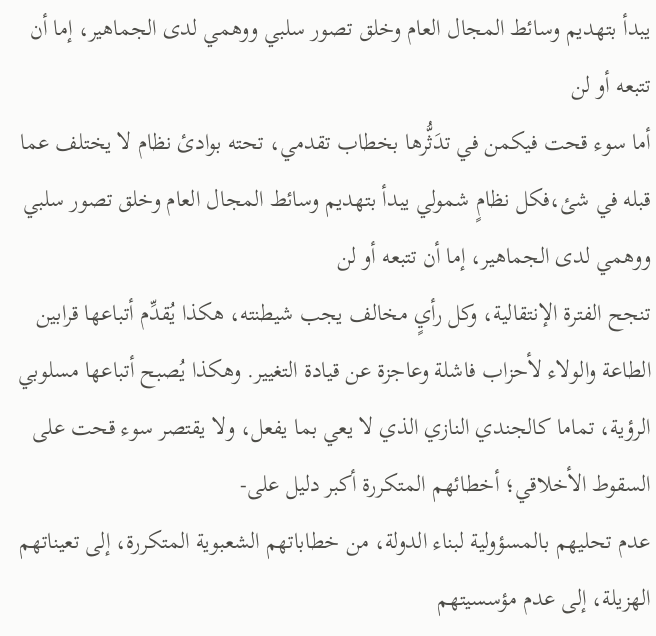يبدأ بتهديم وسائط المجال العام وخلق تصور سلبي ووهمي لدى الجماهير، إما أن تتبعه أو لن
أما سوء قحت فيكمن في تدَثُّرها بخطاب تقدمي، تحته بوادئ نظام لا يختلف عما قبله في شئ،فكل نظامٍ شمولي يبدأ بتهديم وسائط المجال العام وخلق تصور سلبي ووهمي لدى الجماهير، إما أن تتبعه أو لن
تنجح الفترة الإنتقالية، وكل رأيٍ مخالف يجب شيطنته، هكذا يُقدِّم أتباعها قرابين الطاعة والولاء لأحزاب فاشلة وعاجزة عن قيادة التغيير. وهكذا يُصبح أتباعها مسلوبي الرؤية، تماما كالجندي النازي الذي لا يعي بما يفعل، ولا يقتصر سوء قحت على السقوط الأخلاقي؛ أخطائهم المتكررة أكبر دليل على-
عدم تحليهم بالمسؤولية لبناء الدولة، من خطاباتهم الشعبوية المتكررة، إلى تعيناتهم الهزيلة، إلى عدم مؤسسيتهم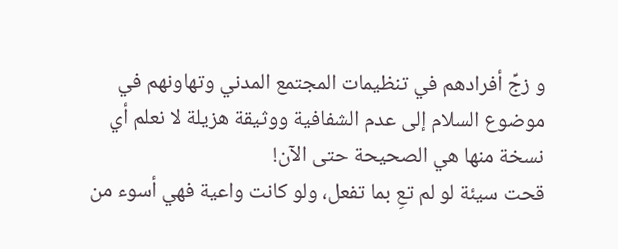و زجِّ أفرادهم في تنظيمات المجتمع المدني وتهاونهم في موضوع السلام إلى عدم الشفافية ووثيقة هزيلة لا نعلم أي نسخة منها هي الصحيحة حتى الآن!
قحت سيئة لو لم تعِ بما تفعل، ولو كانت واعية فهي أسوء من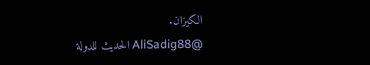الكيزان.
@AliSadig88 الحديث للدولة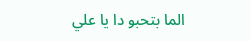الما بتحبو دا يا علي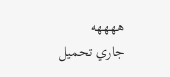ههههه
جاري تحميل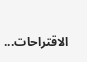الاقتراحات...